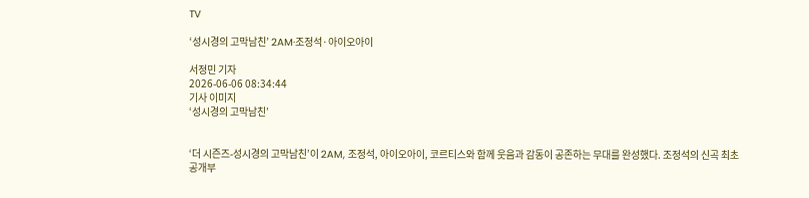TV

‘성시경의 고막남친’ 2AM·조정석·아이오아이

서정민 기자
2026-06-06 08:34:44
기사 이미지
‘성시경의 고막남친’


‘더 시즌즈-성시경의 고막남친’이 2AM, 조정석, 아이오아이, 코르티스와 함께 웃음과 감동이 공존하는 무대를 완성했다. 조정석의 신곡 최초 공개부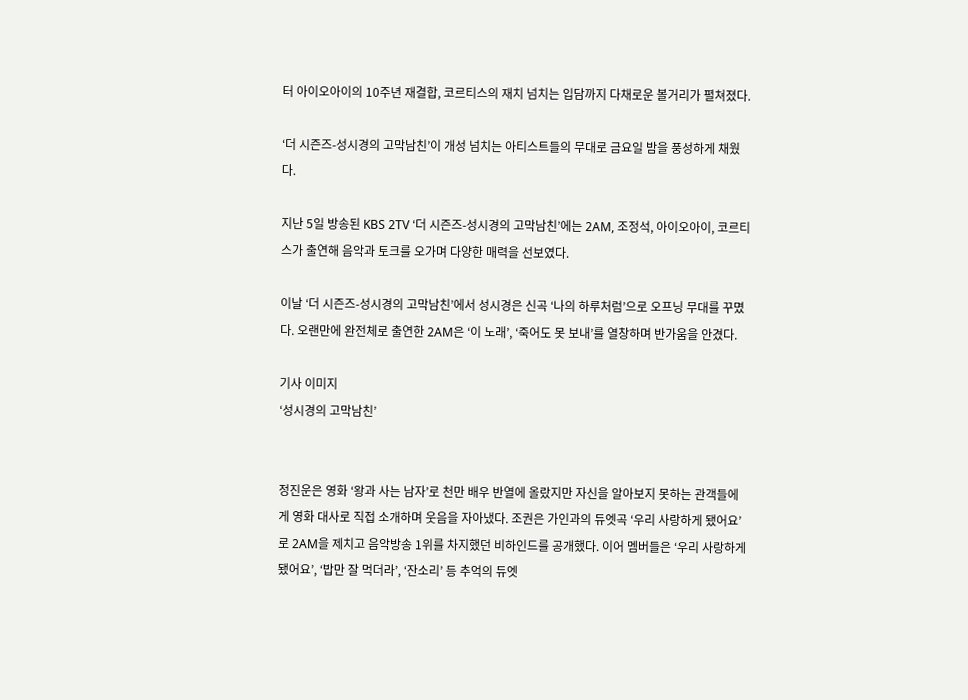터 아이오아이의 10주년 재결합, 코르티스의 재치 넘치는 입담까지 다채로운 볼거리가 펼쳐졌다.

‘더 시즌즈-성시경의 고막남친’이 개성 넘치는 아티스트들의 무대로 금요일 밤을 풍성하게 채웠다.

지난 5일 방송된 KBS 2TV ‘더 시즌즈-성시경의 고막남친’에는 2AM, 조정석, 아이오아이, 코르티스가 출연해 음악과 토크를 오가며 다양한 매력을 선보였다.

이날 ‘더 시즌즈-성시경의 고막남친’에서 성시경은 신곡 ‘나의 하루처럼’으로 오프닝 무대를 꾸몄다. 오랜만에 완전체로 출연한 2AM은 ‘이 노래’, ‘죽어도 못 보내’를 열창하며 반가움을 안겼다.

기사 이미지
‘성시경의 고막남친’


정진운은 영화 ‘왕과 사는 남자’로 천만 배우 반열에 올랐지만 자신을 알아보지 못하는 관객들에게 영화 대사로 직접 소개하며 웃음을 자아냈다. 조권은 가인과의 듀엣곡 ‘우리 사랑하게 됐어요’로 2AM을 제치고 음악방송 1위를 차지했던 비하인드를 공개했다. 이어 멤버들은 ‘우리 사랑하게 됐어요’, ‘밥만 잘 먹더라’, ‘잔소리’ 등 추억의 듀엣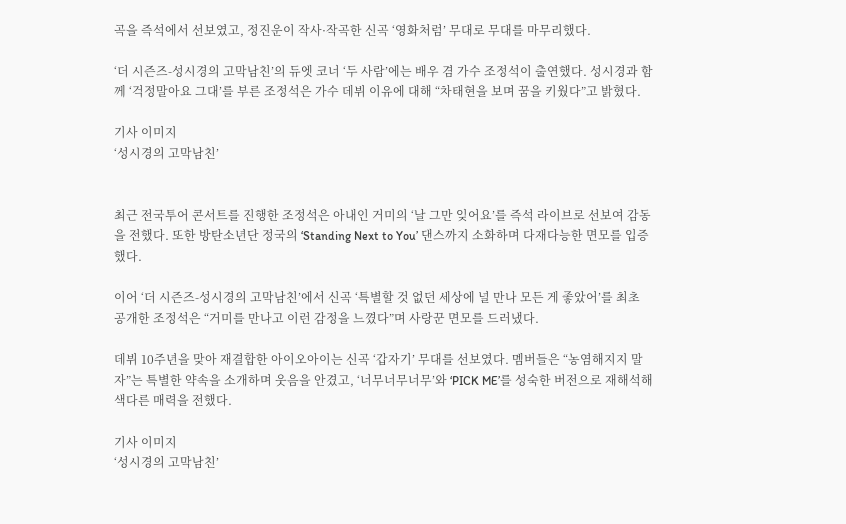곡을 즉석에서 선보였고, 정진운이 작사·작곡한 신곡 ‘영화처럼’ 무대로 무대를 마무리했다.

‘더 시즌즈-성시경의 고막남친’의 듀엣 코너 ‘두 사람’에는 배우 겸 가수 조정석이 출연했다. 성시경과 함께 ‘걱정말아요 그대’를 부른 조정석은 가수 데뷔 이유에 대해 “차태현을 보며 꿈을 키웠다”고 밝혔다.

기사 이미지
‘성시경의 고막남친’


최근 전국투어 콘서트를 진행한 조정석은 아내인 거미의 ‘날 그만 잊어요’를 즉석 라이브로 선보여 감동을 전했다. 또한 방탄소년단 정국의 ‘Standing Next to You’ 댄스까지 소화하며 다재다능한 면모를 입증했다.

이어 ‘더 시즌즈-성시경의 고막남친’에서 신곡 ‘특별할 것 없던 세상에 널 만나 모든 게 좋았어’를 최초 공개한 조정석은 “거미를 만나고 이런 감정을 느꼈다”며 사랑꾼 면모를 드러냈다.

데뷔 10주년을 맞아 재결합한 아이오아이는 신곡 ‘갑자기’ 무대를 선보였다. 멤버들은 “농염해지지 말자”는 특별한 약속을 소개하며 웃음을 안겼고, ‘너무너무너무’와 ‘PICK ME’를 성숙한 버전으로 재해석해 색다른 매력을 전했다.

기사 이미지
‘성시경의 고막남친’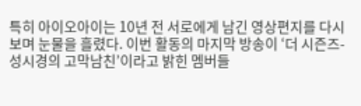특히 아이오아이는 10년 전 서로에게 남긴 영상편지를 다시 보며 눈물을 흘렸다. 이번 활동의 마지막 방송이 ‘더 시즌즈-성시경의 고막남친’이라고 밝힌 멤버들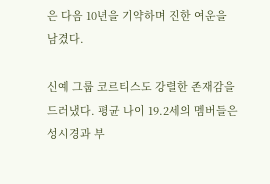은 다음 10년을 기약하며 진한 여운을 남겼다.

신예 그룹 코르티스도 강렬한 존재감을 드러냈다. 평균 나이 19.2세의 멤버들은 성시경과 부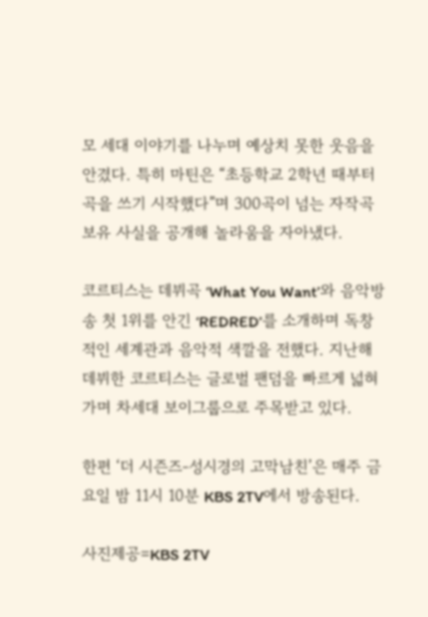모 세대 이야기를 나누며 예상치 못한 웃음을 안겼다. 특히 마틴은 “초등학교 2학년 때부터 곡을 쓰기 시작했다”며 300곡이 넘는 자작곡 보유 사실을 공개해 놀라움을 자아냈다.

코르티스는 데뷔곡 ‘What You Want’와 음악방송 첫 1위를 안긴 ‘REDRED’를 소개하며 독창적인 세계관과 음악적 색깔을 전했다. 지난해 데뷔한 코르티스는 글로벌 팬덤을 빠르게 넓혀가며 차세대 보이그룹으로 주목받고 있다.

한편 ‘더 시즌즈-성시경의 고막남친’은 매주 금요일 밤 11시 10분 KBS 2TV에서 방송된다.

사진제공=KBS 2TV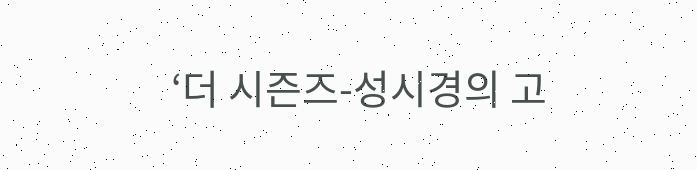‘더 시즌즈-성시경의 고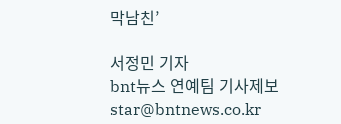막남친’

서정민 기자
bnt뉴스 연예팀 기사제보 star@bntnews.co.kr